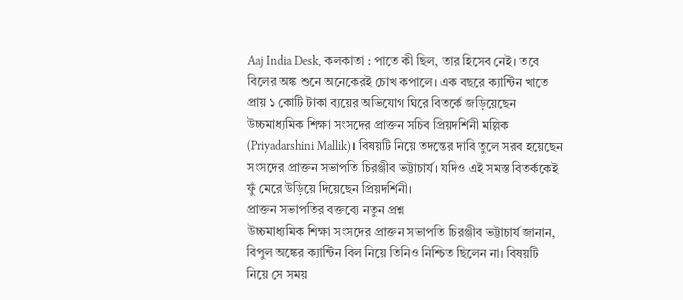Aaj India Desk, কলকাতা : পাতে কী ছিল, তার হিসেব নেই। তবে বিলের অঙ্ক শুনে অনেকেরই চোখ কপালে। এক বছরে ক্যান্টিন খাতে প্রায় ১ কোটি টাকা ব্যয়ের অভিযোগ ঘিরে বিতর্কে জড়িয়েছেন উচ্চমাধ্যমিক শিক্ষা সংসদের প্রাক্তন সচিব প্রিয়দর্শিনী মল্লিক (Priyadarshini Mallik)। বিষয়টি নিয়ে তদন্তের দাবি তুলে সরব হয়েছেন সংসদের প্রাক্তন সভাপতি চিরঞ্জীব ভট্টাচার্য। যদিও এই সমস্ত বিতর্ককেই ফুঁ মেরে উড়িয়ে দিয়েছেন প্রিয়দর্শিনী।
প্রাক্তন সভাপতির বক্তব্যে নতুন প্রশ্ন
উচ্চমাধ্যমিক শিক্ষা সংসদের প্রাক্তন সভাপতি চিরঞ্জীব ভট্টাচার্য জানান, বিপুল অঙ্কের ক্যান্টিন বিল নিয়ে তিনিও নিশ্চিত ছিলেন না। বিষয়টি নিয়ে সে সময়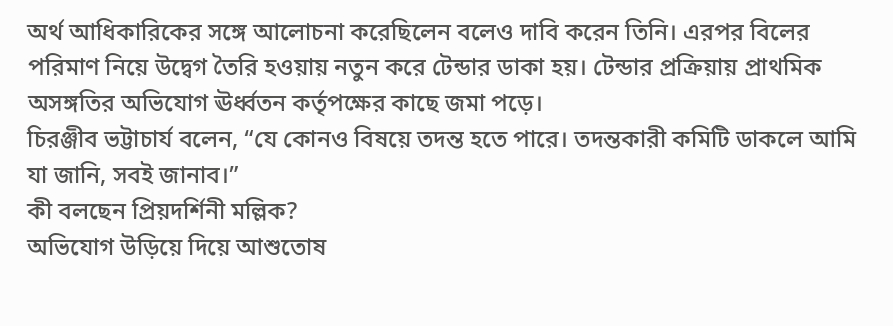অর্থ আধিকারিকের সঙ্গে আলোচনা করেছিলেন বলেও দাবি করেন তিনি। এরপর বিলের পরিমাণ নিয়ে উদ্বেগ তৈরি হওয়ায় নতুন করে টেন্ডার ডাকা হয়। টেন্ডার প্রক্রিয়ায় প্রাথমিক অসঙ্গতির অভিযোগ ঊর্ধ্বতন কর্তৃপক্ষের কাছে জমা পড়ে।
চিরঞ্জীব ভট্টাচার্য বলেন, “যে কোনও বিষয়ে তদন্ত হতে পারে। তদন্তকারী কমিটি ডাকলে আমি যা জানি, সবই জানাব।”
কী বলছেন প্রিয়দর্শিনী মল্লিক?
অভিযোগ উড়িয়ে দিয়ে আশুতোষ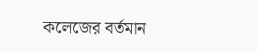কলেজের বর্তমান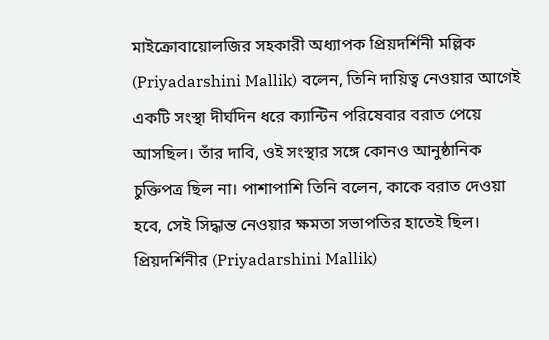মাইক্রোবায়োলজির সহকারী অধ্যাপক প্রিয়দর্শিনী মল্লিক (Priyadarshini Mallik) বলেন, তিনি দায়িত্ব নেওয়ার আগেই একটি সংস্থা দীর্ঘদিন ধরে ক্যান্টিন পরিষেবার বরাত পেয়ে আসছিল। তাঁর দাবি, ওই সংস্থার সঙ্গে কোনও আনুষ্ঠানিক চুক্তিপত্র ছিল না। পাশাপাশি তিনি বলেন, কাকে বরাত দেওয়া হবে, সেই সিদ্ধান্ত নেওয়ার ক্ষমতা সভাপতির হাতেই ছিল।
প্রিয়দর্শিনীর (Priyadarshini Mallik)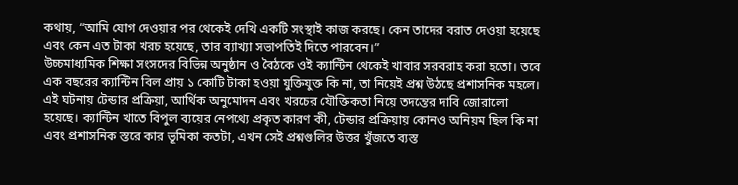কথায়, “আমি যোগ দেওয়ার পর থেকেই দেখি একটি সংস্থাই কাজ করছে। কেন তাদের বরাত দেওয়া হয়েছে এবং কেন এত টাকা খরচ হয়েছে, তার ব্যাখ্যা সভাপতিই দিতে পারবেন।”
উচ্চমাধ্যমিক শিক্ষা সংসদের বিভিন্ন অনুষ্ঠান ও বৈঠকে ওই ক্যান্টিন থেকেই খাবার সরবরাহ করা হতো। তবে এক বছরের ক্যান্টিন বিল প্রায় ১ কোটি টাকা হওয়া যুক্তিযুক্ত কি না, তা নিয়েই প্রশ্ন উঠছে প্রশাসনিক মহলে। এই ঘটনায় টেন্ডার প্রক্রিয়া, আর্থিক অনুমোদন এবং খরচের যৌক্তিকতা নিয়ে তদন্তের দাবি জোরালো হয়েছে। ক্যান্টিন খাতে বিপুল ব্যয়ের নেপথ্যে প্রকৃত কারণ কী, টেন্ডার প্রক্রিয়ায় কোনও অনিয়ম ছিল কি না এবং প্রশাসনিক স্তরে কার ভূমিকা কতটা, এখন সেই প্রশ্নগুলির উত্তর খুঁজতে ব্যস্ত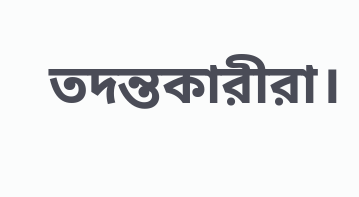তদন্তকারীরা।